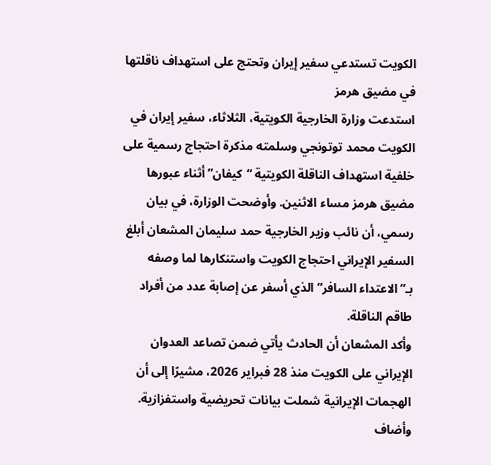الكويت تستدعي سفير إيران وتحتج على استهداف ناقلتها في مضيق هرمز
استدعت وزارة الخارجية الكويتية، الثلاثاء، سفير إيران في الكويت محمد توتونجي وسلمته مذكرة احتجاج رسمية على خلفية استهداف الناقلة الكويتية “كيفان” أثناء عبورها مضيق هرمز مساء الاثنين. وأوضحت الوزارة، في بيان رسمي، أن نائب وزير الخارجية حمد سليمان المشعان أبلغ السفير الإيراني احتجاج الكويت واستنكارها لما وصفه بـ”الاعتداء السافر” الذي أسفر عن إصابة عدد من أفراد طاقم الناقلة.
وأكد المشعان أن الحادث يأتي ضمن تصاعد العدوان الإيراني على الكويت منذ 28 فبراير 2026، مشيرًا إلى أن الهجمات الإيرانية شملت بيانات تحريضية واستفزازية. وأضاف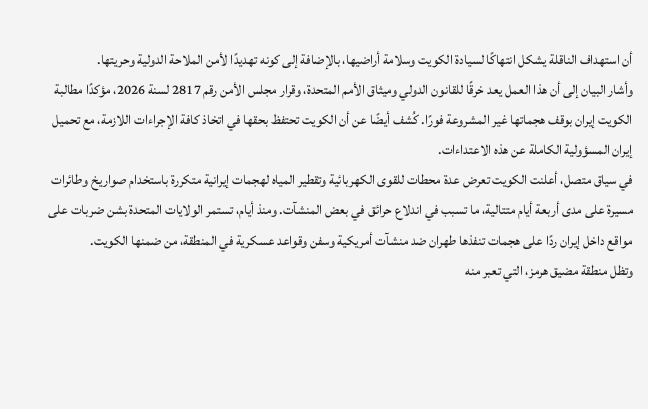أن استهداف الناقلة يشكل انتهاكًا لسيادة الكويت وسلامة أراضيها، بالإضافة إلى كونه تهديدًا لأمن الملاحة الدولية وحريتها.
وأشار البيان إلى أن هذا العمل يعد خرقًا للقانون الدولي وميثاق الأمم المتحدة، وقرار مجلس الأمن رقم 2817 لسنة 2026، مؤكدًا مطالبة الكويت إيران بوقف هجماتها غير المشروعة فورًا. كُشف أيضًا عن أن الكويت تحتفظ بحقها في اتخاذ كافة الإجراءات اللازمة، مع تحميل إيران المسؤولية الكاملة عن هذه الاعتداءات.
في سياق متصل، أعلنت الكويت تعرض عدة محطات للقوى الكهربائية وتقطير المياه لهجمات إيرانية متكررة باستخدام صواريخ وطائرات مسيرة على مدى أربعة أيام متتالية، ما تسبب في اندلاع حرائق في بعض المنشآت. ومنذ أيام، تستمر الولايات المتحدة بشن ضربات على مواقع داخل إيران ردًا على هجمات تنفذها طهران ضد منشآت أمريكية وسفن وقواعد عسكرية في المنطقة، من ضمنها الكويت.
وتظل منطقة مضيق هرمز، التي تعبر منه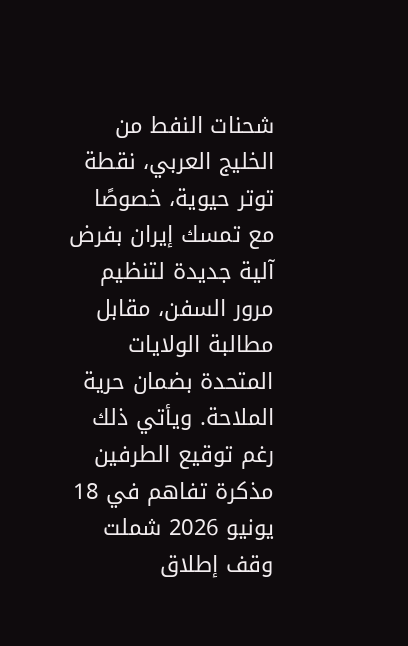شحنات النفط من الخليج العربي، نقطة توتر حيوية، خصوصًا مع تمسك إيران بفرض آلية جديدة لتنظيم مرور السفن، مقابل مطالبة الولايات المتحدة بضمان حرية الملاحة. ويأتي ذلك رغم توقيع الطرفين مذكرة تفاهم في 18 يونيو 2026 شملت وقف إطلاق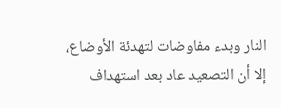النار وبدء مفاوضات لتهدئة الأوضاع، إلا أن التصعيد عاد بعد استهداف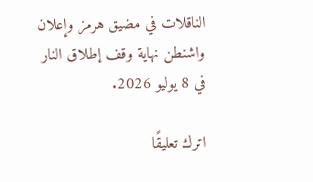الناقلات في مضيق هرمز وإعلان واشنطن نهاية وقف إطلاق النار في 8 يوليو 2026.

اترك تعليقًا